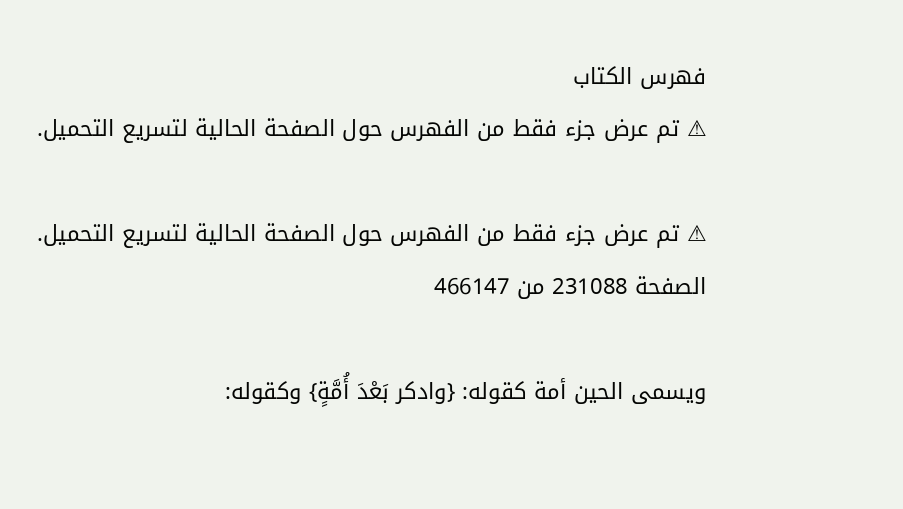فهرس الكتاب
⚠ تم عرض جزء فقط من الفهرس حول الصفحة الحالية لتسريع التحميل.

⚠ تم عرض جزء فقط من الفهرس حول الصفحة الحالية لتسريع التحميل.
الصفحة 231088 من 466147

ويسمى الحين أمة كقوله: {وادكر بَعْدَ أُمَّةٍ} وكقوله: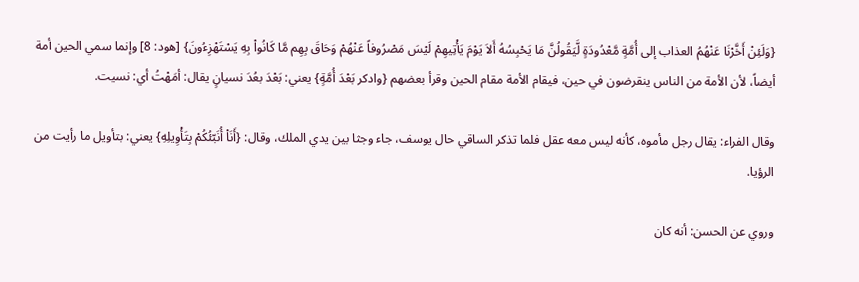{وَلَئِنْ أَخَّرْنَا عَنْهُمُ العذاب إلى أُمَّةٍ مَّعْدُودَةٍ لَّيَقُولُنَّ مَا يَحْبِسُهُ أَلاَ يَوْمَ يَأْتِيهِمْ لَيْسَ مَصْرُوفاً عَنْهُمْ وَحَاقَ بِهِم مَّا كَانُواْ بِهِ يَسْتَهْزِءُونَ} [هود: 8] وإنما سمي الحين أمة أيضاً، لأن الأمة من الناس ينقرضون في حين، فيقام الأمة مقام الحين وقرأ بعضهم {وادكر بَعْدَ أُمَّةٍ} يعني: بَعْدَ بعُدَ نسيانٍ يقال: أمَهْتُ أي: نسيت.

وقال الفراء: يقال رجل مأموه، كأنه ليس معه عقل فلما تذكر الساقي حال يوسف، جاء وجثا بين يدي الملك، وقال: {أَنَاْ أُنَبّئُكُمْ بِتَأْوِيلِهِ} يعني: بتأويل ما رأيت من الرؤيا.

وروي عن الحسن: أنه كان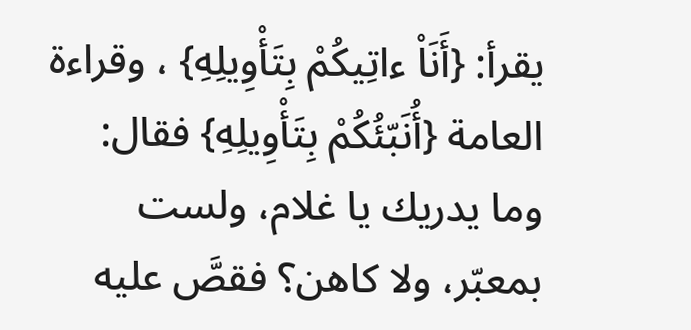يقرأ: {أَنَاْ ءاتِيكُمْ بِتَأْوِيلِهِ} ، وقراءة العامة {أُنَبّئُكُمْ بِتَأْوِيلِهِ} فقال: وما يدريك يا غلام، ولست بمعبّر، ولا كاهن؟ فقصَّ عليه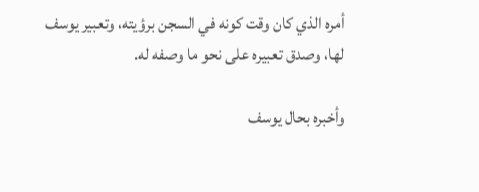أمره الذي كان وقت كونه في السجن برؤيته، وتعبير يوسف لها، وصدق تعبيره على نحو ما وصفه له.

وأخبره بحال يوسف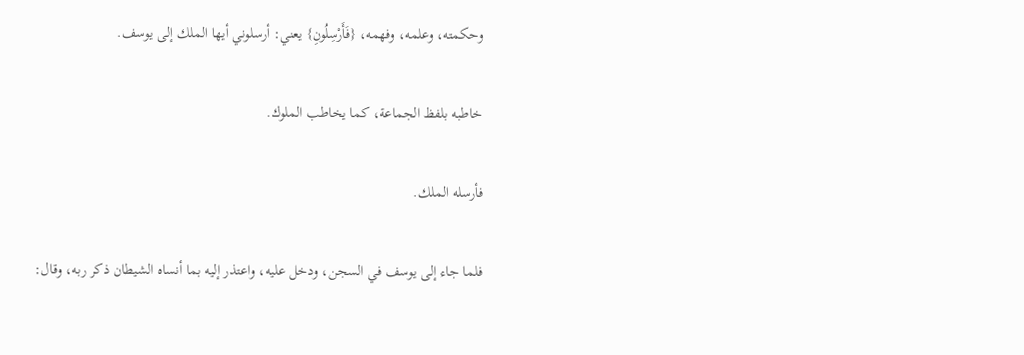وحكمته، وعلمه، وفهمه، {فَأَرْسِلُونِ} يعني: أرسلوني أيها الملك إلى يوسف.

خاطبه بلفظ الجماعة، كما يخاطب الملوك.

فأرسله الملك.

فلما جاء إلى يوسف في السجن، ودخل عليه، واعتذر إليه بما أنساه الشيطان ذكر ربه، وقال: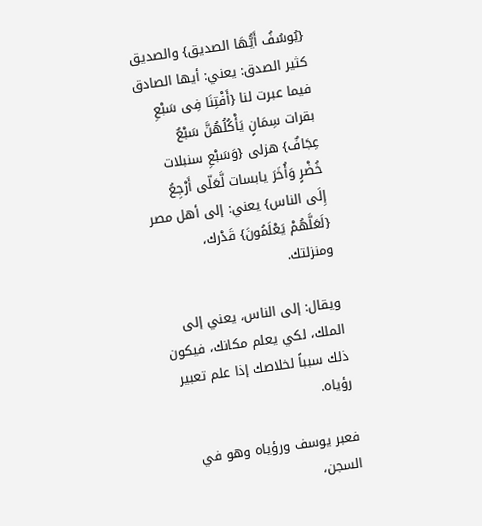{يُوسُفُ أَيُّهَا الصديق} والصديق كثير الصدق: يعني: أيها الصادق فيما عبرت لنا {أَفْتِنَا فِى سَبْعِ بقرات سِمَانٍ يَأْكُلُهُنَّ سَبْعٌ عِجَافٌ} هزلى {وَسَبْعِ سنبلات خُضْرٍ وَأُخَرَ يابسات لَّعَلّى أَرْجِعُ إِلَى الناس} يعني: إلى أهل مصر {لَعَلَّهُمْ يَعْلَمُونَ} قَدْرك، ومنزلتك.

ويقال: إلى الناس، يعني إلى الملك، لكي يعلم مكانك، فيكون ذلك سبباً لخلاصك إذا علم تعبير رؤياه.

فعبر يوسف ورؤياه وهو في السجن،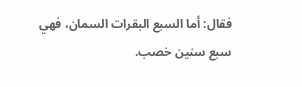فقال: أما السبع البقرات السمان، فهي سبع سنين خصب.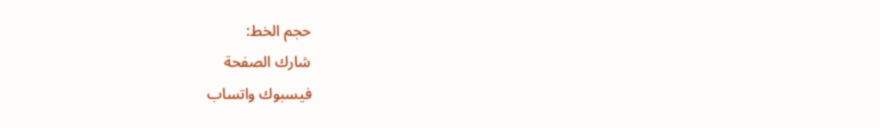حجم الخط:
شارك الصفحة
فيسبوك واتساب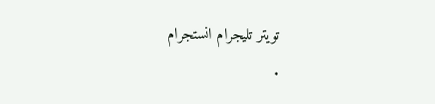تويتر تليجرام انستجرام
.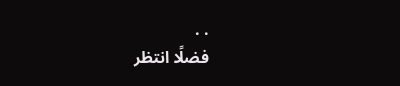. .
فضلًا انتظر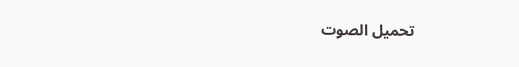تحميل الصوت